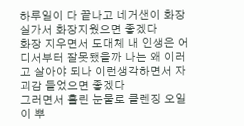하루일이 다 끝나고 네거샌이 화장실가서 화장지웠으면 좋겠다
화장 지우면서 도대체 내 인생은 어디서부터 잘못됐을까 나는 왜 이러고 살아야 되나 이런생각하면서 자괴감 들었으면 좋겠다
그러면서 흘린 눈물로 클렌징 오일이 뿌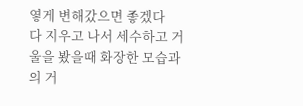옇게 변해갔으면 좋겠다
다 지우고 나서 세수하고 거울을 봤을때 화장한 모습과의 거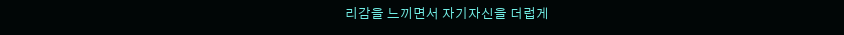리감을 느끼면서 자기자신을 더럽게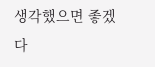생각했으면 좋겠다